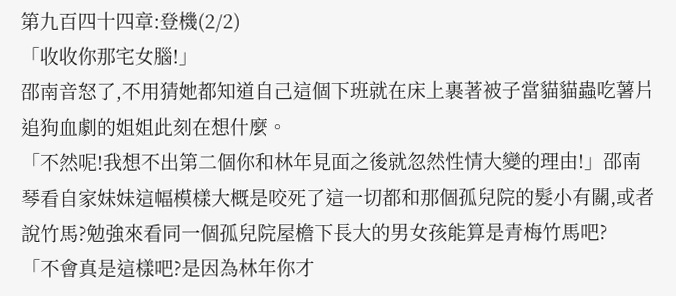第九百四十四章:登機(2/2)
「收收你那宅女腦!」
邵南音怒了,不用猜她都知道自己這個下班就在床上裹著被子當貓貓蟲吃薯片追狗血劇的姐姐此刻在想什麼。
「不然呢!我想不出第二個你和林年見面之後就忽然性情大變的理由!」邵南琴看自家妹妹這幅模樣大概是咬死了這一切都和那個孤兒院的髮小有關,或者說竹馬?勉強來看同一個孤兒院屋檐下長大的男女孩能算是青梅竹馬吧?
「不會真是這樣吧?是因為林年你才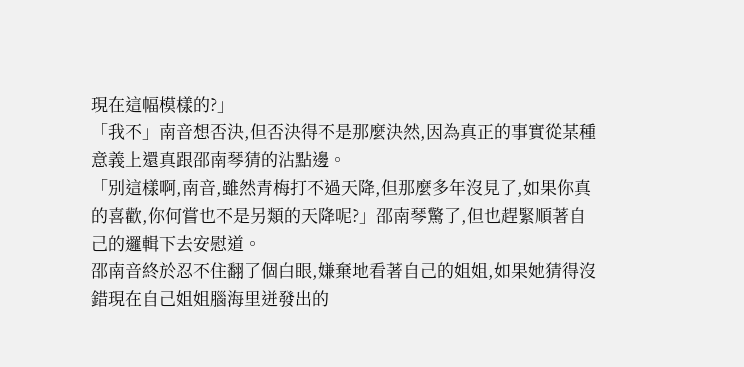現在這幅模樣的?」
「我不」南音想否決,但否決得不是那麼決然,因為真正的事實從某種意義上還真跟邵南琴猜的沾點邊。
「別這樣啊,南音,雖然青梅打不過天降,但那麼多年沒見了,如果你真的喜歡,你何嘗也不是另類的天降呢?」邵南琴驚了,但也趕緊順著自己的邏輯下去安慰道。
邵南音終於忍不住翻了個白眼,嫌棄地看著自己的姐姐,如果她猜得沒錯現在自己姐姐腦海里迸發出的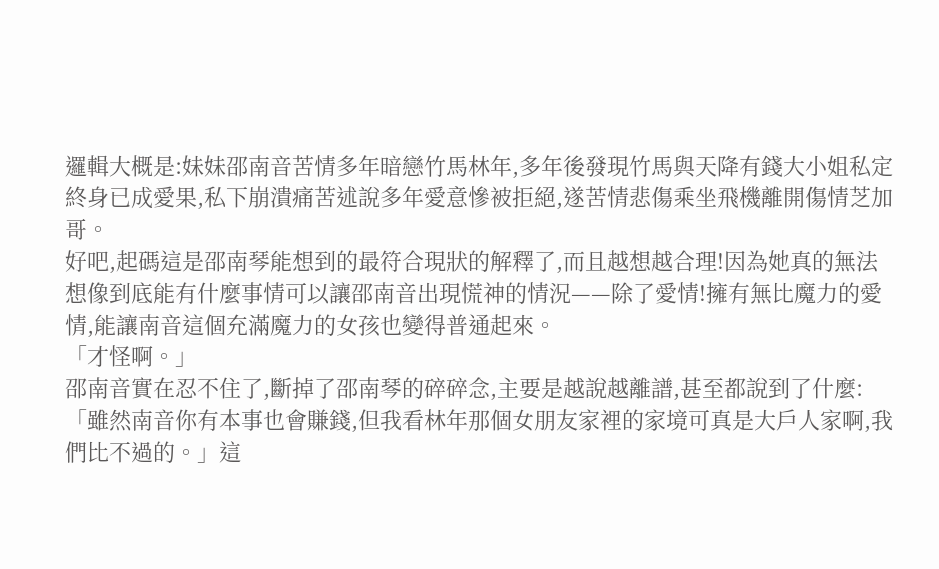邏輯大概是:妹妹邵南音苦情多年暗戀竹馬林年,多年後發現竹馬與天降有錢大小姐私定終身已成愛果,私下崩潰痛苦述說多年愛意慘被拒絕,遂苦情悲傷乘坐飛機離開傷情芝加哥。
好吧,起碼這是邵南琴能想到的最符合現狀的解釋了,而且越想越合理!因為她真的無法想像到底能有什麼事情可以讓邵南音出現慌神的情況——除了愛情!擁有無比魔力的愛情,能讓南音這個充滿魔力的女孩也變得普通起來。
「才怪啊。」
邵南音實在忍不住了,斷掉了邵南琴的碎碎念,主要是越說越離譜,甚至都說到了什麼:「雖然南音你有本事也會賺錢,但我看林年那個女朋友家裡的家境可真是大戶人家啊,我們比不過的。」這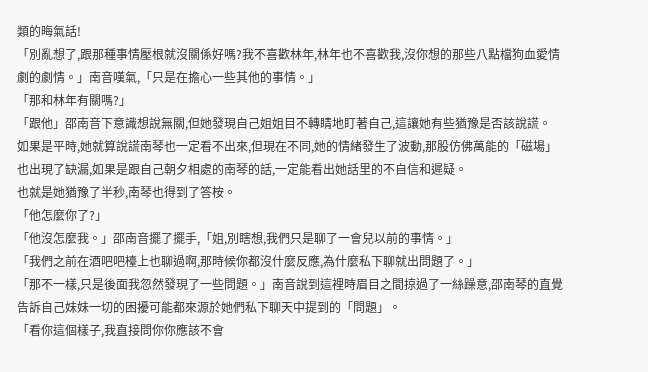類的晦氣話!
「別亂想了,跟那種事情壓根就沒關係好嗎?我不喜歡林年,林年也不喜歡我,沒你想的那些八點檔狗血愛情劇的劇情。」南音嘆氣,「只是在擔心一些其他的事情。」
「那和林年有關嗎?」
「跟他」邵南音下意識想說無關,但她發現自己姐姐目不轉睛地盯著自己,這讓她有些猶豫是否該說謊。
如果是平時,她就算說謊南琴也一定看不出來,但現在不同,她的情緒發生了波動,那股仿佛萬能的「磁場」也出現了缺漏,如果是跟自己朝夕相處的南琴的話,一定能看出她話里的不自信和遲疑。
也就是她猶豫了半秒,南琴也得到了答桉。
「他怎麼你了?」
「他沒怎麼我。」邵南音擺了擺手,「姐,別瞎想,我們只是聊了一會兒以前的事情。」
「我們之前在酒吧吧檯上也聊過啊,那時候你都沒什麼反應,為什麼私下聊就出問題了。」
「那不一樣,只是後面我忽然發現了一些問題。」南音說到這裡時眉目之間掠過了一絲躁意,邵南琴的直覺告訴自己妹妹一切的困擾可能都來源於她們私下聊天中提到的「問題」。
「看你這個樣子,我直接問你你應該不會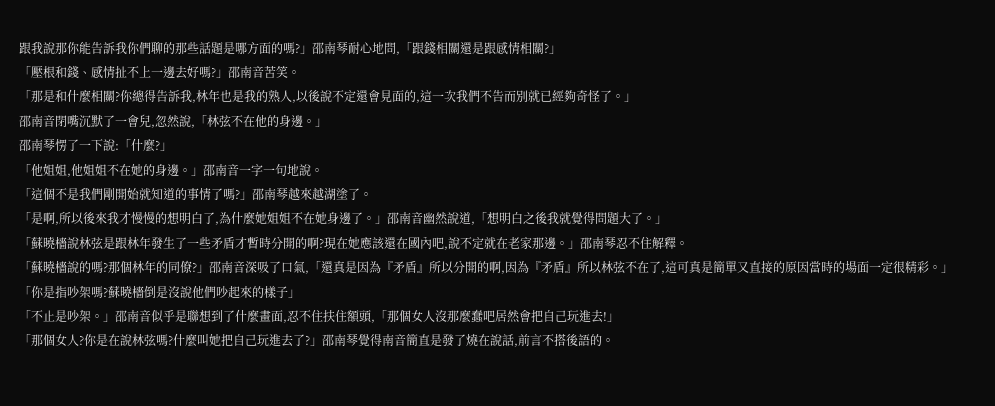跟我說那你能告訴我你們聊的那些話題是哪方面的嗎?」邵南琴耐心地問,「跟錢相關還是跟感情相關?」
「壓根和錢、感情扯不上一邊去好嗎?」邵南音苦笑。
「那是和什麼相關?你總得告訴我,林年也是我的熟人,以後說不定還會見面的,這一次我們不告而別就已經夠奇怪了。」
邵南音閉嘴沉默了一會兒,忽然說,「林弦不在他的身邊。」
邵南琴愣了一下說:「什麼?」
「他姐姐,他姐姐不在她的身邊。」邵南音一字一句地說。
「這個不是我們剛開始就知道的事情了嗎?」邵南琴越來越湖塗了。
「是啊,所以後來我才慢慢的想明白了,為什麼她姐姐不在她身邊了。」邵南音幽然說道,「想明白之後我就覺得問題大了。」
「蘇曉檣說林弦是跟林年發生了一些矛盾才暫時分開的啊?現在她應該還在國內吧,說不定就在老家那邊。」邵南琴忍不住解釋。
「蘇曉檣說的嗎?那個林年的同僚?」邵南音深吸了口氣,「還真是因為『矛盾』所以分開的啊,因為『矛盾』所以林弦不在了,這可真是簡單又直接的原因當時的場面一定很精彩。」
「你是指吵架嗎?蘇曉檣倒是沒說他們吵起來的樣子」
「不止是吵架。」邵南音似乎是聯想到了什麼畫面,忍不住扶住額頭,「那個女人沒那麼蠢吧居然會把自己玩進去!」
「那個女人?你是在說林弦嗎?什麼叫她把自己玩進去了?」邵南琴覺得南音簡直是發了燒在說話,前言不搭後語的。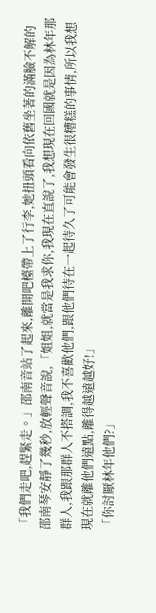「我們走吧,趕緊走。」邵南音站了起來,離開吧檯帶上了行李,她扭頭看向依舊坐著的滿臉不解的邵南琴安靜了幾秒,放輕聲音說,「姐姐,就當是我求你,我現在直說了,我想現在回國就是因為林年那群人,我跟那群人不搭調,我不喜歡他們,跟他們待在一起待久了可能會發生很糟糕的事情,所以我想現在就離他們遠點,離得越遠越好!」
「你討厭林年他們?」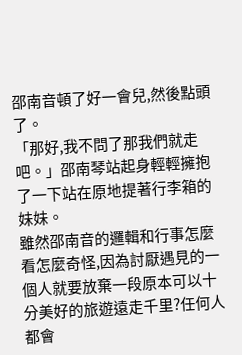邵南音頓了好一會兒,然後點頭了。
「那好,我不問了那我們就走吧。」邵南琴站起身輕輕擁抱了一下站在原地提著行李箱的妹妹。
雖然邵南音的邏輯和行事怎麼看怎麼奇怪,因為討厭遇見的一個人就要放棄一段原本可以十分美好的旅遊遠走千里?任何人都會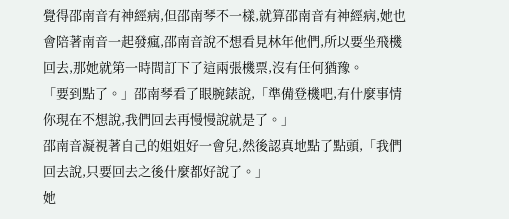覺得邵南音有神經病,但邵南琴不一樣,就算邵南音有神經病,她也會陪著南音一起發瘋,邵南音說不想看見林年他們,所以要坐飛機回去,那她就第一時間訂下了這兩張機票,沒有任何猶豫。
「要到點了。」邵南琴看了眼腕錶說,「準備登機吧,有什麼事情你現在不想說,我們回去再慢慢說就是了。」
邵南音凝視著自己的姐姐好一會兒,然後認真地點了點頭,「我們回去說,只要回去之後什麼都好說了。」
她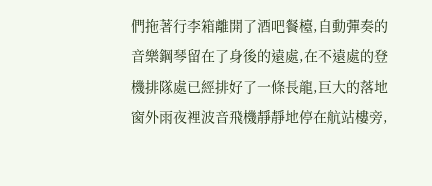們拖著行李箱離開了酒吧餐檯,自動彈奏的音樂鋼琴留在了身後的遠處,在不遠處的登機排隊處已經排好了一條長龍,巨大的落地窗外雨夜裡波音飛機靜靜地停在航站樓旁,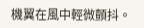機翼在風中輕微顫抖。